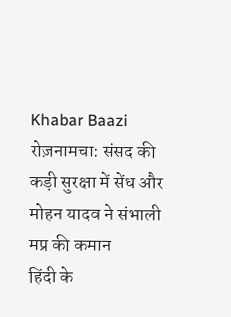Khabar Baazi
रोज़नामचा: संसद की कड़ी सुरक्षा में सेंध और मोहन यादव ने संभाली मप्र की कमान
हिंदी के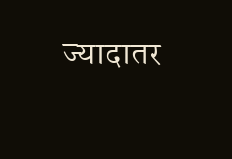ज्यादातर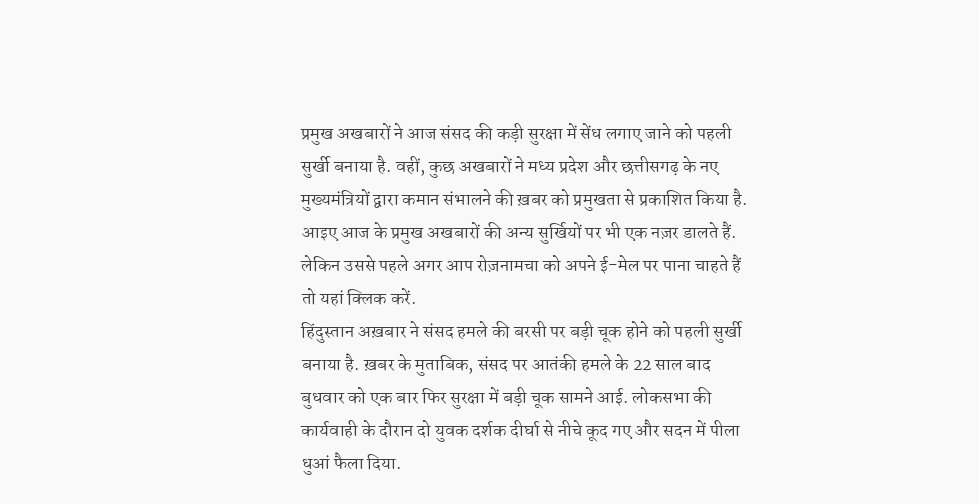प्रमुख अखबारों ने आज संसद की कड़ी सुरक्षा में सेंध लगाए जाने को पहली सुर्खी बनाया है. वहीं, कुछ अखबारों ने मध्य प्रदेश और छत्तीसगढ़ के नए मुख्यमंत्रियों द्वारा कमान संभालने की ख़बर को प्रमुखता से प्रकाशित किया है.
आइए आज के प्रमुख अखबारों की अन्य सुर्खियों पर भी एक नज़र डालते हैं. लेकिन उससे पहले अगर आप रोज़नामचा को अपने ई-मेल पर पाना चाहते हैं तो यहां क्लिक करें.
हिंदुस्तान अख़बार ने संसद हमले की बरसी पर बड़ी चूक होने को पहली सुर्खी बनाया है. ख़बर के मुताबिक, संसद पर आतंकी हमले के 22 साल बाद बुधवार को एक बार फिर सुरक्षा में बड़ी चूक सामने आई. लोकसभा की कार्यवाही के दौरान दो युवक दर्शक दीर्घा से नीचे कूद गए और सदन में पीला धुआं फैला दिया.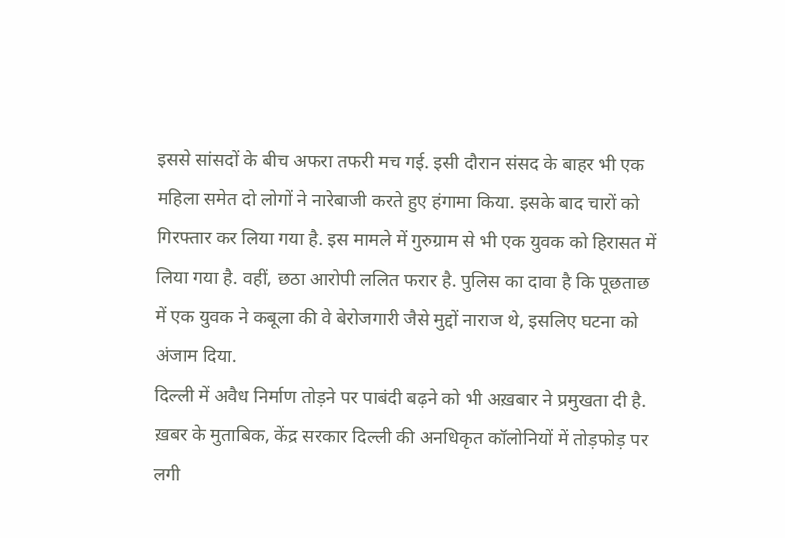इससे सांसदों के बीच अफरा तफरी मच गई. इसी दौरान संसद के बाहर भी एक महिला समेत दो लोगों ने नारेबाजी करते हुए हंगामा किया. इसके बाद चारों को गिरफ्तार कर लिया गया है. इस मामले में गुरुग्राम से भी एक युवक को हिरासत में लिया गया है. वहीं, छठा आरोपी ललित फरार है. पुलिस का दावा है कि पूछताछ में एक युवक ने कबूला की वे बेरोजगारी जैसे मुद्दों नाराज थे, इसलिए घटना को अंजाम दिया.
दिल्ली में अवैध निर्माण तोड़ने पर पाबंदी बढ़ने को भी अख़बार ने प्रमुखता दी है. ख़बर के मुताबिक, केंद्र सरकार दिल्ली की अनधिकृत कॉलोनियों में तोड़फोड़ पर लगी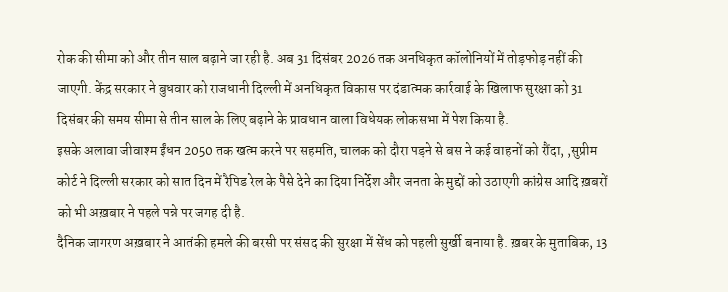रोक की सीमा को और तीन साल बढ़ाने जा रही है. अब 31 दिसंबर 2026 तक अनधिकृत कॉलोनियों में तोड़फोड़ नहीं की जाएगी. केंद्र सरकार ने बुधवार को राजधानी दिल्ली में अनधिकृत विकास पर दंडात्मक कार्रवाई के खिलाफ सुरक्षा को 31 दिसंबर की समय सीमा से तीन साल के लिए बढ़ाने के प्रावधान वाला विधेयक लोकसभा में पेश किया है.
इसके अलावा जीवाश्म ईंधन 2050 तक खत्म करने पर सहमति, चालक को दौरा पड़ने से बस ने कई वाहनों को रौंदा, ,सुप्रीम कोर्ट ने दिल्ली सरकार को सात दिन में रैपिड रेल के पैसे देने का दिया निर्देश और जनता के मुद्दों को उठाएगी कांग्रेस आदि ख़बरों को भी अख़बार ने पहले पन्ने पर जगह दी है.
दैनिक जागरण अख़बार ने आतंकी हमले की बरसी पर संसद की सुरक्षा में सेंध को पहली सुर्खी बनाया है. ख़बर के मुताबिक, 13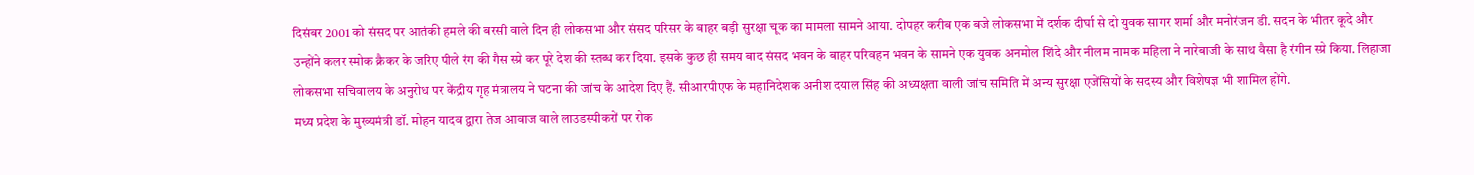दिसंबर 2001 को संसद पर आतंकी हमले की बरसी वाले दिन ही लोकसभा और संसद परिसर के बाहर बड़ी सुरक्षा चूक का मामला सामने आया. दोपहर करीब एक बजे लोकसभा में दर्शक दीर्घा से दो युवक सागर शर्मा और मनोरंजन डी. सदन के भीतर कूदे और उन्होंने कलर स्मोक क्रैकर के जरिए पीले रंग की गैस स्प्रे कर पूरे देश की स्तब्ध कर दिया. इसके कुछ ही समय बाद संसद भवन के बाहर परिवहन भवन के सामने एक युवक अनमोल शिंदे और नीलम नामक महिला ने नारेबाजी के साथ वैसा है रंगीन स्प्रे किया. लिहाजा लोकसभा सचिवालय के अनुरोध पर केंद्रीय गृह मंत्रालय ने घटना की जांच के आदेश दिए हैं. सीआरपीएफ के महानिदेशक अनीश दयाल सिंह की अध्यक्षता वाली जांच समिति में अन्य सुरक्षा एजेंसियों के सदस्य और विशेषज्ञ भी शामिल होंगे.
मध्य प्रदेश के मुख्यमंत्री डॉ. मोहन यादव द्वारा तेज आवाज वाले लाउडस्पीकरों पर रोक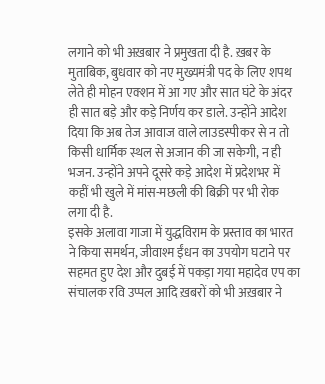लगाने को भी अख़बार ने प्रमुखता दी है. ख़बर के मुताबिक, बुधवार को नए मुख्यमंत्री पद के लिए शपथ लेते ही मोहन एक्शन में आ गए और सात घंटे के अंदर ही सात बड़े और कड़े निर्णय कर डाले. उन्होंने आदेश दिया कि अब तेज आवाज वाले लाउडस्पीकर से न तो किसी धार्मिक स्थल से अजान की जा सकेगी, न ही भजन. उन्होंने अपने दूसरे कड़े आदेश में प्रदेशभर में कहीं भी खुले में मांस-मछली की बिक्री पर भी रोक लगा दी है.
इसके अलावा गाजा में युद्धविराम के प्रस्ताव का भारत ने किया समर्थन, जीवाश्म ईंधन का उपयोग घटाने पर सहमत हुए देश और दुबई में पकड़ा गया महादेव एप का संचालक रवि उप्पल आदि ख़बरों को भी अख़बार ने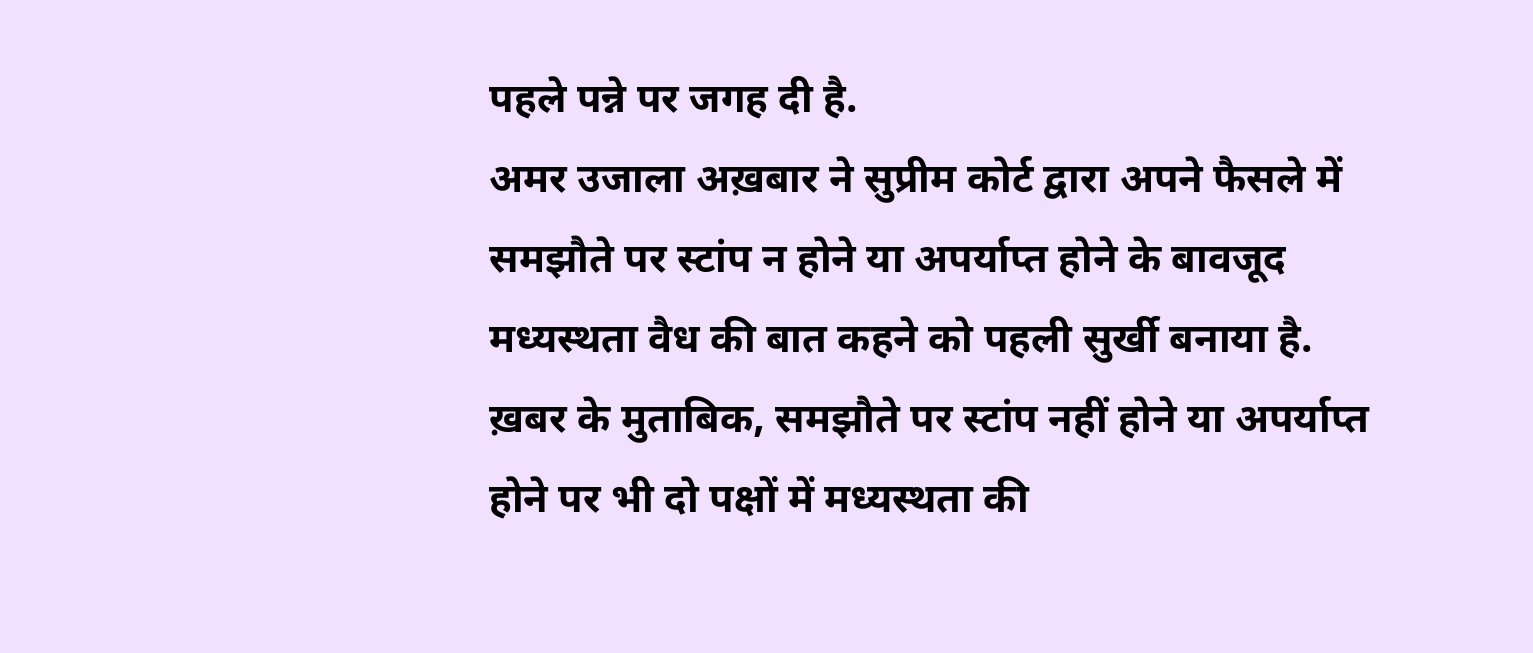पहले पन्ने पर जगह दी है.
अमर उजाला अख़बार ने सुप्रीम कोर्ट द्वारा अपने फैसले में समझौते पर स्टांप न होने या अपर्याप्त होने के बावजूद मध्यस्थता वैध की बात कहने को पहली सुर्खी बनाया है. ख़बर के मुताबिक, समझौते पर स्टांप नहीं होने या अपर्याप्त होने पर भी दो पक्षों में मध्यस्थता की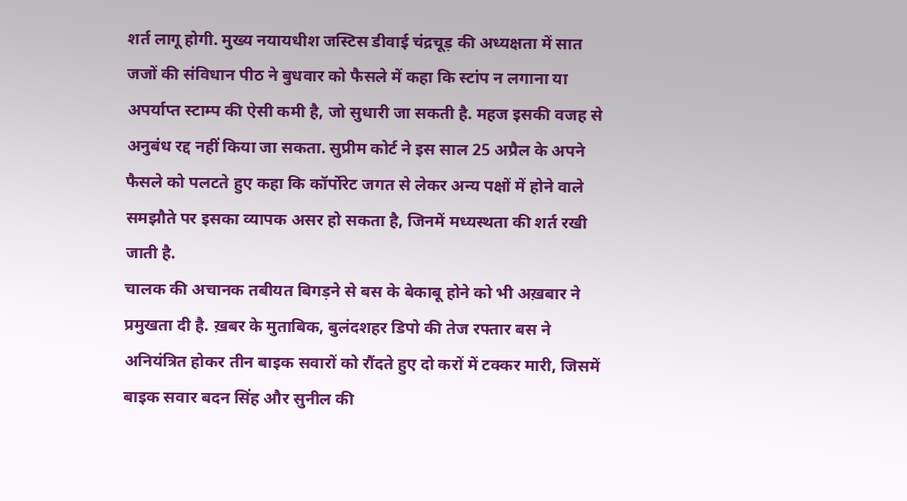शर्त लागू होगी. मुख्य नयायधीश जस्टिस डीवाई चंद्रचूड़ की अध्यक्षता में सात जजों की संविधान पीठ ने बुधवार को फैसले में कहा कि स्टांप न लगाना या अपर्याप्त स्टाम्प की ऐसी कमी है, जो सुधारी जा सकती है. महज इसकी वजह से अनुबंध रद्द नहीं किया जा सकता. सुप्रीम कोर्ट ने इस साल 25 अप्रैल के अपने फैसले को पलटते हुए कहा कि कॉर्पोरेट जगत से लेकर अन्य पक्षों में होने वाले समझौते पर इसका व्यापक असर हो सकता है, जिनमें मध्यस्थता की शर्त रखी जाती है.
चालक की अचानक तबीयत बिगड़ने से बस के बेकाबू होने को भी अख़बार ने प्रमुखता दी है. ख़बर के मुताबिक, बुलंदशहर डिपो की तेज रफ्तार बस ने अनियंत्रित होकर तीन बाइक सवारों को रौंदते हुए दो करों में टक्कर मारी, जिसमें बाइक सवार बदन सिंह और सुनील की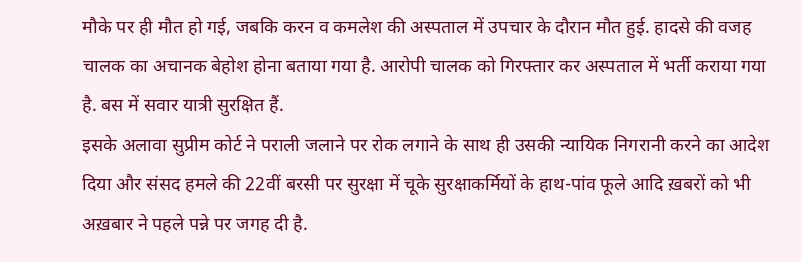मौके पर ही मौत हो गई, जबकि करन व कमलेश की अस्पताल में उपचार के दौरान मौत हुई. हादसे की वजह चालक का अचानक बेहोश होना बताया गया है. आरोपी चालक को गिरफ्तार कर अस्पताल में भर्ती कराया गया है. बस में सवार यात्री सुरक्षित हैं.
इसके अलावा सुप्रीम कोर्ट ने पराली जलाने पर रोक लगाने के साथ ही उसकी न्यायिक निगरानी करने का आदेश दिया और संसद हमले की 22वीं बरसी पर सुरक्षा में चूके सुरक्षाकर्मियों के हाथ-पांव फूले आदि ख़बरों को भी अख़बार ने पहले पन्ने पर जगह दी है.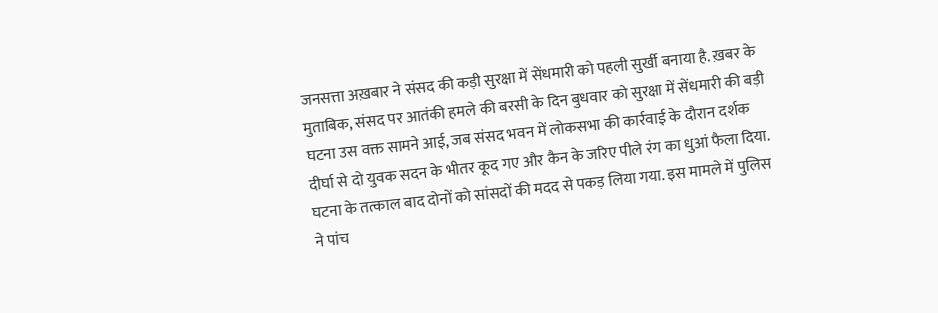जनसत्ता अख़बार ने संसद की कड़ी सुरक्षा में सेंधमारी को पहली सुर्खी बनाया है. ख़बर के मुताबिक, संसद पर आतंकी हमले की बरसी के दिन बुधवार को सुरक्षा में सेंधमारी की बड़ी घटना उस वक्त सामने आई, जब संसद भवन में लोकसभा की कार्रवाई के दौरान दर्शक दीर्घा से दो युवक सदन के भीतर कूद गए और कैन के जरिए पीले रंग का धुआं फैला दिया. घटना के तत्काल बाद दोनों को सांसदों की मदद से पकड़ लिया गया. इस मामले में पुलिस ने पांच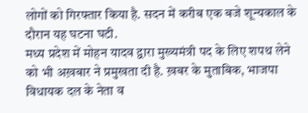लोगों को गिरफ्तार किया है. सदन में करीब एक बजे शून्यकाल के दौरान यह घटना घटी.
मध्य प्रदेश में मोहन यादव द्वारा मुख्यमंत्री पद के लिए शपथ लेने को भी अख़बार ने प्रमुखता दी है. ख़बर के मुताबिक, भाजपा विधायक दल के नेता व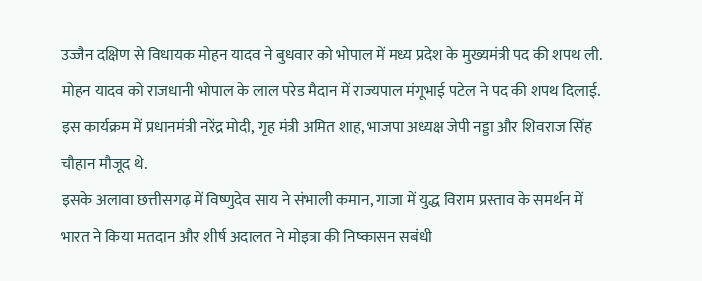उज्जैन दक्षिण से विधायक मोहन यादव ने बुधवार को भोपाल में मध्य प्रदेश के मुख्यमंत्री पद की शपथ ली. मोहन यादव को राजधानी भोपाल के लाल परेड मैदान में राज्यपाल मंगूभाई पटेल ने पद की शपथ दिलाई. इस कार्यक्रम में प्रधानमंत्री नरेंद्र मोदी, गृह मंत्री अमित शाह, भाजपा अध्यक्ष जेपी नड्डा और शिवराज सिंह चौहान मौजूद थे.
इसके अलावा छत्तीसगढ़ में विष्णुदेव साय ने संभाली कमान, गाजा में युद्ध विराम प्रस्ताव के समर्थन में भारत ने किया मतदान और शीर्ष अदालत ने मोइत्रा की निष्कासन सबंधी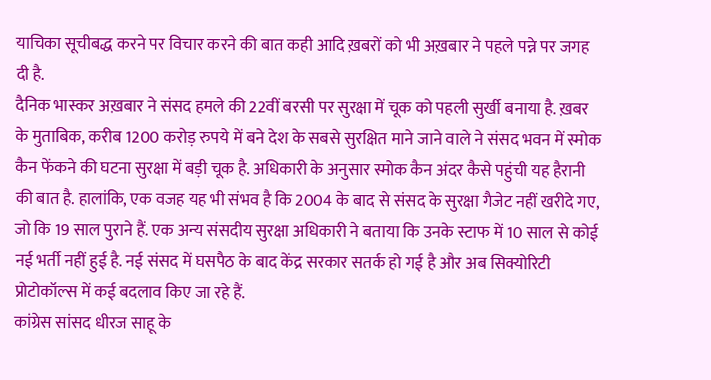याचिका सूचीबद्ध करने पर विचार करने की बात कही आदि ख़बरों को भी अख़बार ने पहले पन्ने पर जगह दी है.
दैनिक भास्कर अख़बार ने संसद हमले की 22वीं बरसी पर सुरक्षा में चूक को पहली सुर्खी बनाया है. ख़बर के मुताबिक, करीब 1200 करोड़ रुपये में बने देश के सबसे सुरक्षित माने जाने वाले ने संसद भवन में स्मोक कैन फेंकने की घटना सुरक्षा में बड़ी चूक है. अधिकारी के अनुसार स्मोक कैन अंदर कैसे पहुंची यह हैरानी की बात है. हालांकि, एक वजह यह भी संभव है कि 2004 के बाद से संसद के सुरक्षा गैजेट नहीं खरीदे गए, जो कि 19 साल पुराने हैं. एक अन्य संसदीय सुरक्षा अधिकारी ने बताया कि उनके स्टाफ में 10 साल से कोई नई भर्ती नहीं हुई है. नई संसद में घसपैठ के बाद केंद्र सरकार सतर्क हो गई है और अब सिक्योरिटी प्रोटोकॉल्स में कई बदलाव किए जा रहे हैं.
कांग्रेस सांसद धीरज साहू के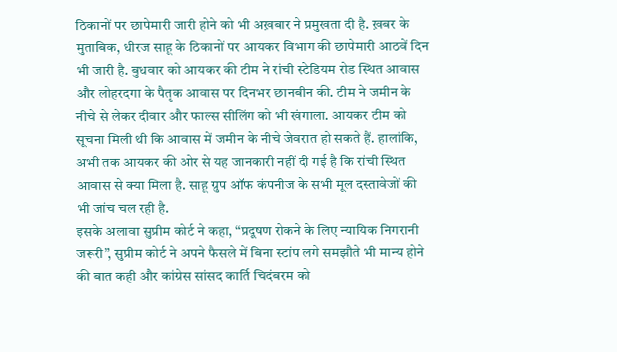ठिकानों पर छापेमारी जारी होने को भी अख़बार ने प्रमुखता दी है. ख़बर के मुताबिक, धीरज साहू के ठिकानों पर आयकर विभाग की छापेमारी आठवें दिन भी जारी है. बुधवार को आयकर की टीम ने रांची स्टेडियम रोड स्थित आवास और लोहरदगा के पैतृक आवास पर दिनभर छानबीन की. टीम ने जमीन के नीचे से लेकर दीवार और फाल्स सीलिंग को भी खंगाला. आयकर टीम को सूचना मिली थी कि आवास में जमीन के नीचे जेवरात हो सकते हैं. हालांकि, अभी तक आयकर की ओर से यह जानकारी नहीं दी गई है कि रांची स्थित आवास से क्या मिला है. साहू ग्रुप ऑफ कंपनीज के सभी मूल दस्तावेजों की भी जांच चल रही है.
इसके अलावा सुप्रीम कोर्ट ने कहा, “प्रदूषण रोकने के लिए न्यायिक निगरानी जरूरी”, सुप्रीम कोर्ट ने अपने फैसले में बिना स्टांप लगे समझौते भी मान्य होने की बात कही और कांग्रेस सांसद कार्ति चिदंबरम को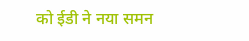को ईडी ने नया समन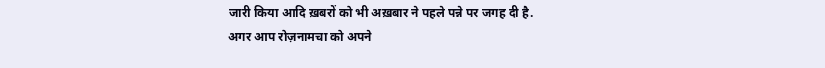जारी किया आदि ख़बरों को भी अख़बार ने पहले पन्ने पर जगह दी है.
अगर आप रोज़नामचा को अपने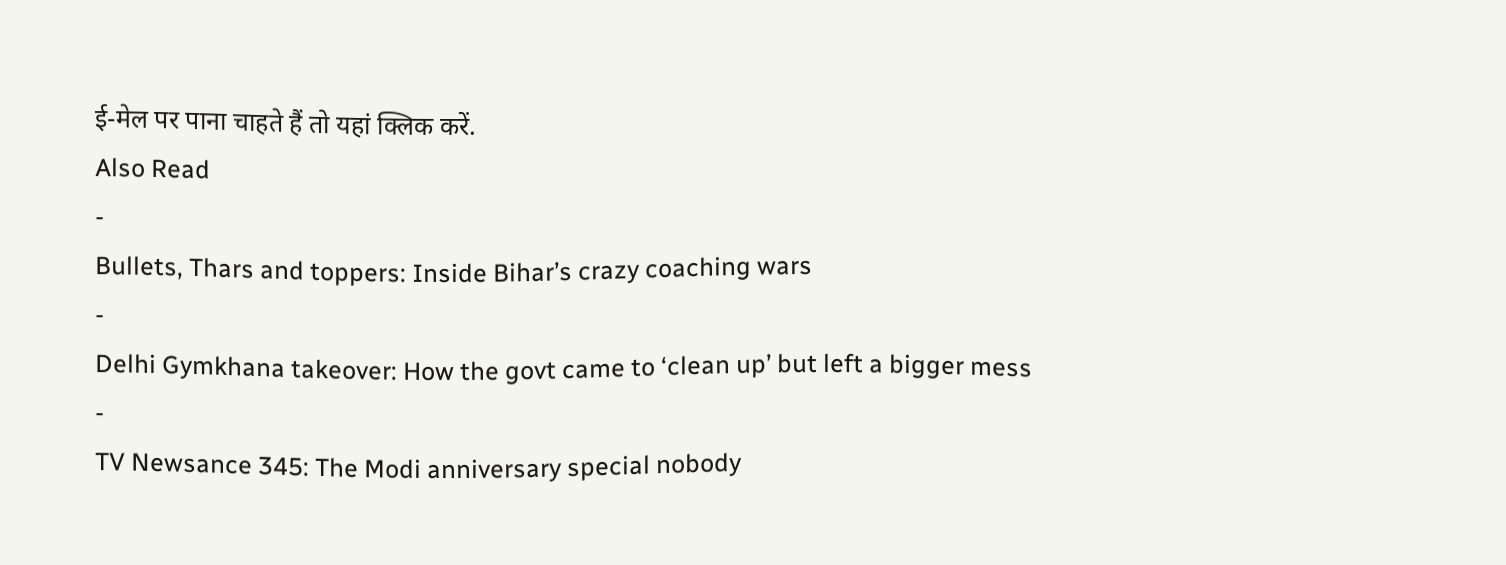ई-मेल पर पाना चाहते हैं तो यहां क्लिक करें.
Also Read
-
Bullets, Thars and toppers: Inside Bihar’s crazy coaching wars
-
Delhi Gymkhana takeover: How the govt came to ‘clean up’ but left a bigger mess
-
TV Newsance 345: The Modi anniversary special nobody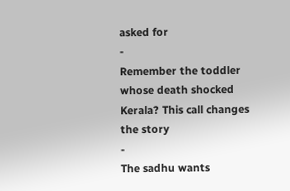asked for
-
Remember the toddler whose death shocked Kerala? This call changes the story
-
The sadhu wants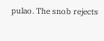pulao. The snob rejects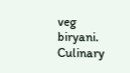veg biryani. Culinary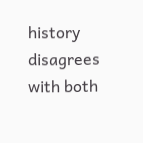history disagrees with both